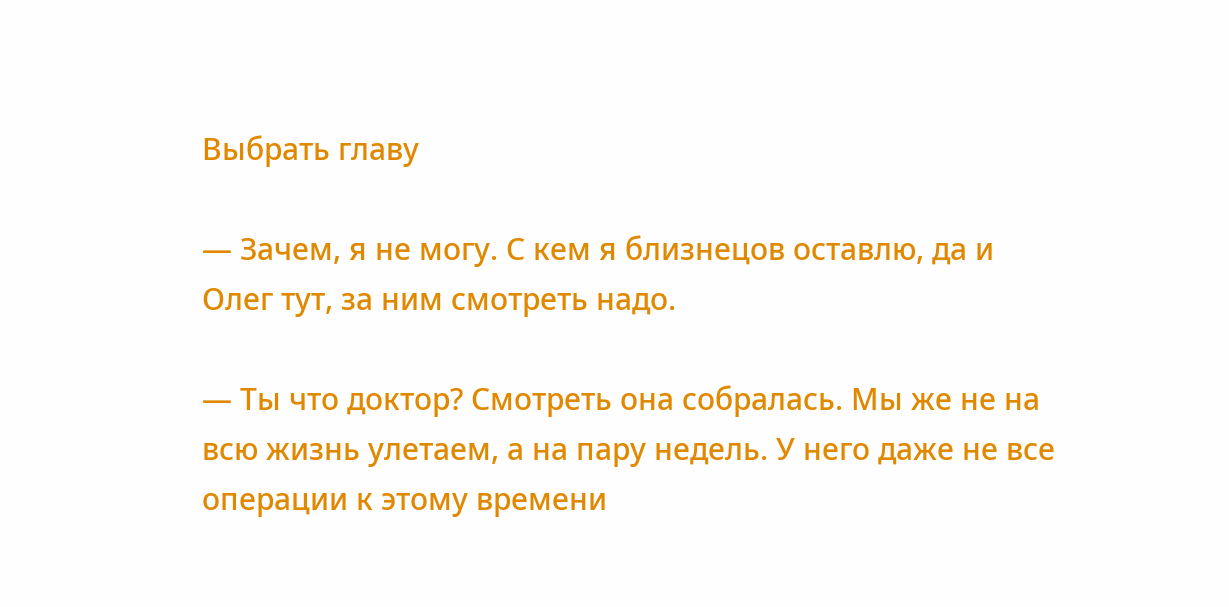Выбрать главу

— Зачем, я не могу. С кем я близнецов оставлю, да и Олег тут, за ним смотреть надо.

— Ты что доктор? Смотреть она собралась. Мы же не на всю жизнь улетаем, а на пару недель. У него даже не все операции к этому времени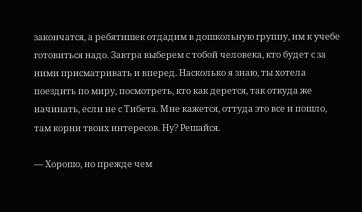закончатся, а ребятишек отдадим в дошкольную группу, им к учебе готовиться надо. Завтра выберем с тобой человека, кто будет с за ними присматривать и вперед. Насколько я знаю, ты хотела поездить по миру, посмотреть, кто как дерется, так откуда же начинать, если не с Тибета. Мне кажется, оттуда это все и пошло, там корни твоих интересов. Ну? Решайся.

— Хорошо, но прежде чем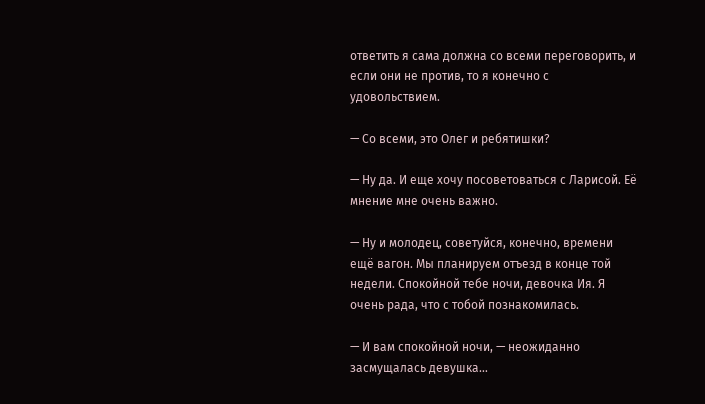ответить я сама должна со всеми переговорить, и если они не против, то я конечно с удовольствием.

— Со всеми, это Олег и ребятишки?

— Ну да. И еще хочу посоветоваться с Ларисой. Её мнение мне очень важно.

— Ну и молодец, советуйся, конечно, времени ещё вагон. Мы планируем отъезд в конце той недели. Спокойной тебе ночи, девочка Ия. Я очень рада, что с тобой познакомилась.

— И вам спокойной ночи, — неожиданно засмущалась девушка…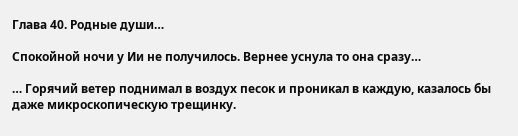Глава 40. Родные души…

Спокойной ночи у Ии не получилось. Вернее уснула то она сразу…

… Горячий ветер поднимал в воздух песок и проникал в каждую, казалось бы даже микроскопическую трещинку.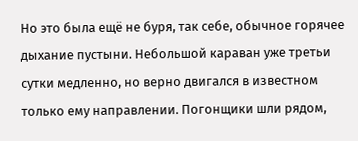Но это была ещё не буря, так себе, обычное горячее дыхание пустыни. Небольшой караван уже третьи сутки медленно, но верно двигался в известном только ему направлении. Погонщики шли рядом,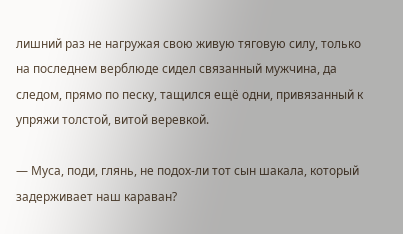лишний раз не нагружая свою живую тяговую силу, только на последнем верблюде сидел связанный мужчина, да следом, прямо по песку, тащился ещё одни, привязанный к упряжи толстой, витой веревкой.

— Муса, поди, глянь, не подох-ли тот сын шакала, который задерживает наш караван?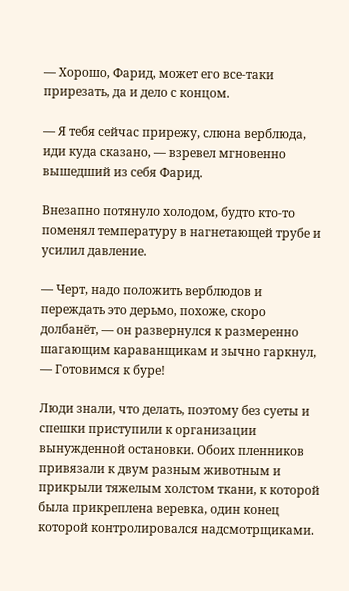— Хорошо, Фарид, может его все-таки прирезать, да и дело с концом.

— Я тебя сейчас прирежу, слюна верблюда, иди куда сказано, — взревел мгновенно вышедший из себя Фарид.

Внезапно потянуло холодом, будто кто-то поменял температуру в нагнетающей трубе и усилил давление.

— Черт, надо положить верблюдов и переждать это дерьмо, похоже, скоро долбанёт, — он развернулся к размеренно шагающим караванщикам и зычно гаркнул, — Готовимся к буре!

Люди знали, что делать, поэтому без суеты и спешки приступили к организации вынужденной остановки. Обоих пленников привязали к двум разным животным и прикрыли тяжелым холстом ткани, к которой была прикреплена веревка, один конец которой контролировался надсмотрщиками.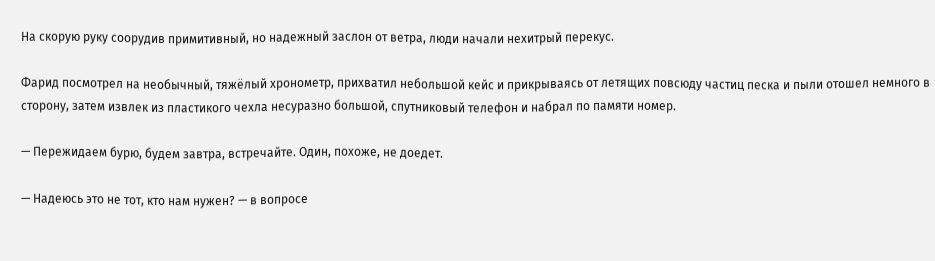На скорую руку соорудив примитивный, но надежный заслон от ветра, люди начали нехитрый перекус.

Фарид посмотрел на необычный, тяжёлый хронометр, прихватил небольшой кейс и прикрываясь от летящих повсюду частиц песка и пыли отошел немного в сторону, затем извлек из пластикого чехла несуразно большой, спутниковый телефон и набрал по памяти номер.

— Пережидаем бурю, будем завтра, встречайте. Один, похоже, не доедет.

— Надеюсь это не тот, кто нам нужен? — в вопросе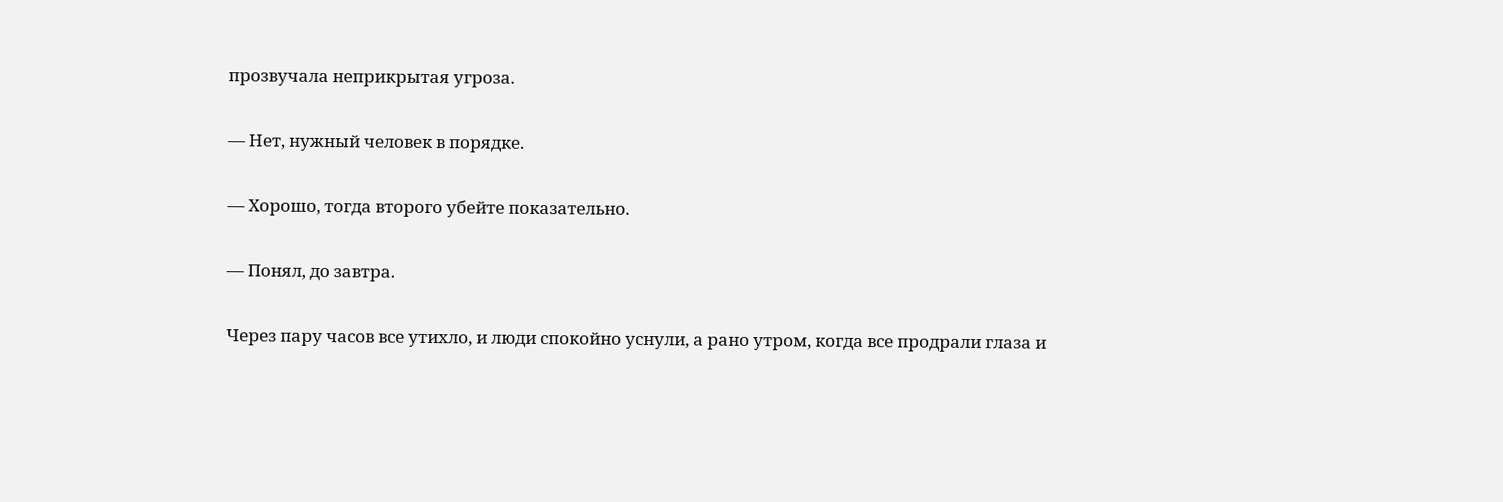прозвучала неприкрытая угроза.

— Нет, нужный человек в порядке.

— Хорошо, тогда второго убейте показательно.

— Понял, до завтра.

Через пару часов все утихло, и люди спокойно уснули, а рано утром, когда все продрали глаза и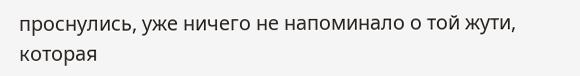проснулись, уже ничего не напоминало о той жути, которая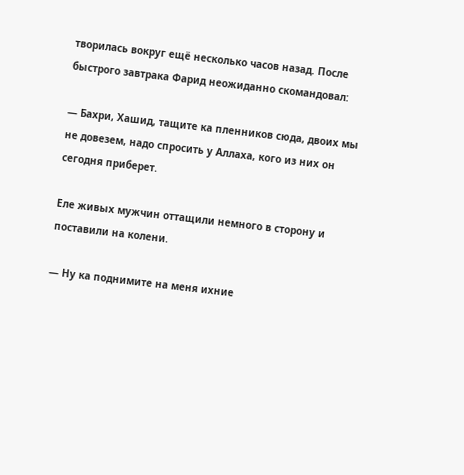творилась вокруг ещё несколько часов назад. После быстрого завтрака Фарид неожиданно скомандовал:

— Бахри, Хашид, тащите ка пленников сюда, двоих мы не довезем, надо спросить у Аллаха, кого из них он сегодня приберет.

Еле живых мужчин оттащили немного в сторону и поставили на колени.

— Ну ка поднимите на меня ихние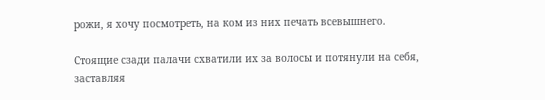рожи, я хочу посмотреть, на ком из них печать всевышнего.

Стоящие сзади палачи схватили их за волосы и потянули на себя, заставляя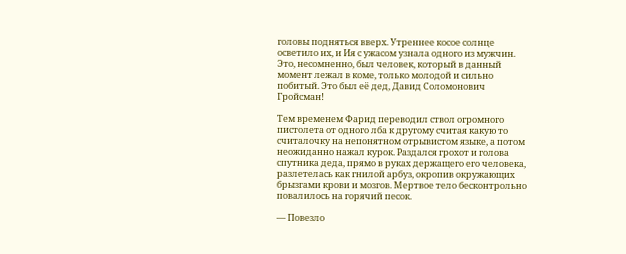головы подняться вверх. Утреннее косое солнце осветило их, и Ия с ужасом узнала одного из мужчин. Это, несомненно, был человек, который в данный момент лежал в коме, только молодой и сильно побитый. Это был её дед, Давид Соломонович Гройсман!

Тем временем Фарид переводил ствол огромного пистолета от одного лба к другому считая какую то считалочку на непонятном отрывистом языке, а потом неожиданно нажал курок. Раздался грохот и голова спутника деда, прямо в руках держащего его человека, разлетелась как гнилой арбуз, окропив окружающих брызгами крови и мозгов. Мертвое тело бесконтрольно повалилось на горячий песок.

— Повезло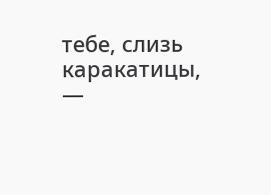тебе, слизь каракатицы, —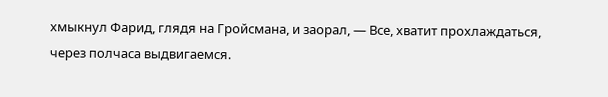хмыкнул Фарид, глядя на Гройсмана, и заорал, — Все, хватит прохлаждаться, через полчаса выдвигаемся.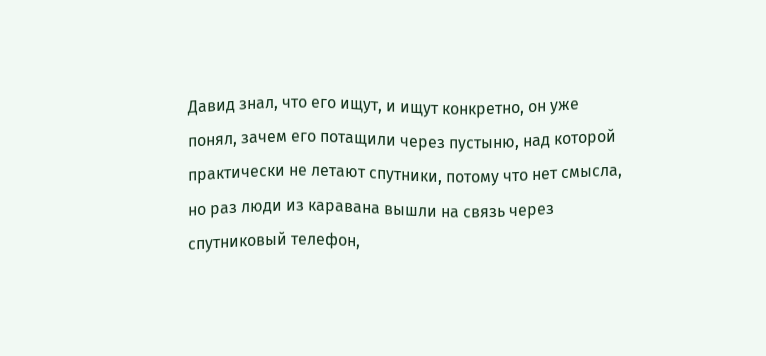Давид знал, что его ищут, и ищут конкретно, он уже понял, зачем его потащили через пустыню, над которой практически не летают спутники, потому что нет смысла, но раз люди из каравана вышли на связь через спутниковый телефон,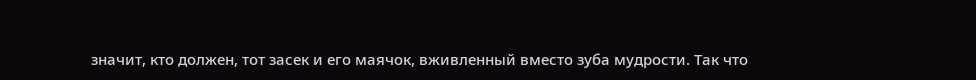значит, кто должен, тот засек и его маячок, вживленный вместо зуба мудрости. Так что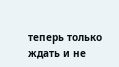теперь только ждать и не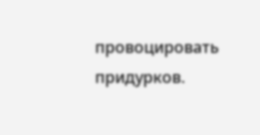провоцировать придурков.